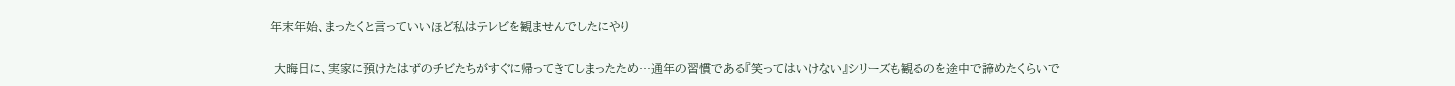年末年始、まったくと言っていいほど私はテレビを観ませんでしたにやり

 大晦日に、実家に預けたはずのチビたちがすぐに帰ってきてしまったため…通年の習慣である『笑ってはいけない』シリーズも観るのを途中で諦めたくらいで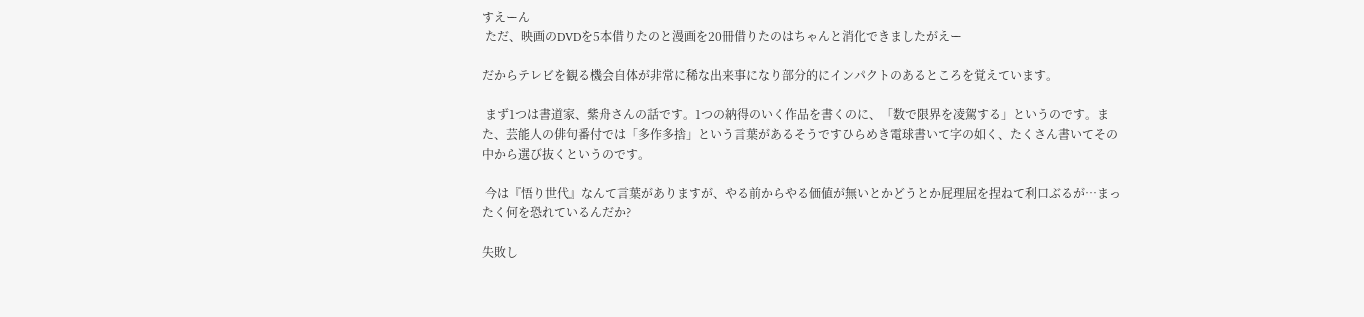すえーん
 ただ、映画のDVDを5本借りたのと漫画を20冊借りたのはちゃんと消化できましたがえー

だからテレビを観る機会自体が非常に稀な出来事になり部分的にインパクトのあるところを覚えています。

 まず1つは書道家、紫舟さんの話です。1つの納得のいく作品を書くのに、「数で限界を凌駕する」というのです。また、芸能人の俳句番付では「多作多捨」という言葉があるそうですひらめき電球書いて字の如く、たくさん書いてその中から選び抜くというのです。

 今は『悟り世代』なんて言葉がありますが、やる前からやる価値が無いとかどうとか屁理屈を捏ねて利口ぶるが…まったく何を恐れているんだか?

失敗し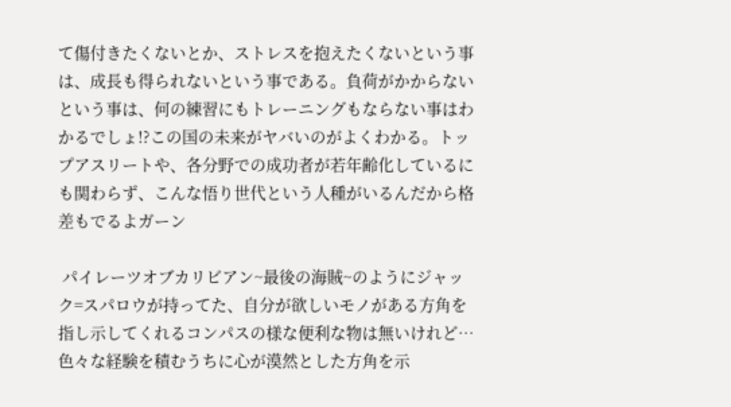て傷付きたくないとか、ストレスを抱えたくないという事は、成長も得られないという事である。負荷がかからないという事は、何の練習にもトレーニングもならない事はわかるでしょ!?この国の未来がヤバいのがよくわかる。トップアスリートや、各分野での成功者が若年齢化しているにも関わらず、こんな悟り世代という人種がいるんだから格差もでるよガーン

 パイレーツオブカリビアン~最後の海賊~のようにジャック=スパロウが持ってた、自分が欲しいモノがある方角を指し示してくれるコンパスの様な便利な物は無いけれど…色々な経験を積むうちに心が漠然とした方角を示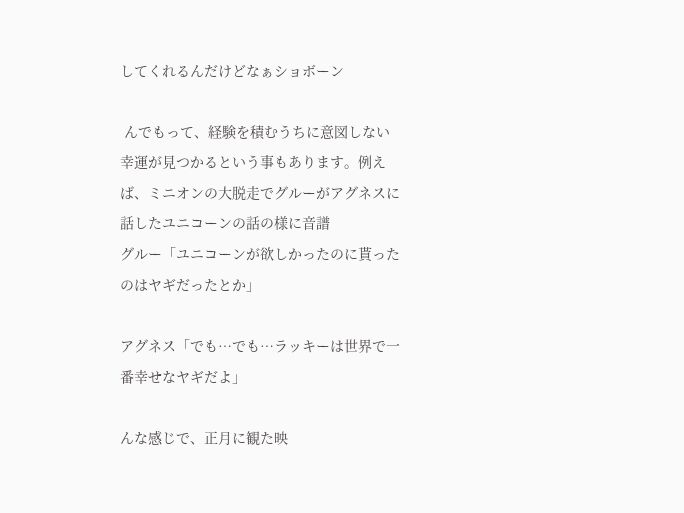してくれるんだけどなぁショボーン

 んでもって、経験を積むうちに意図しない幸運が見つかるという事もあります。例えば、ミニオンの大脱走でグルーがアグネスに話したユニコーンの話の様に音譜
グルー「ユニコーンが欲しかったのに貰ったのはヤギだったとか」

アグネス「でも…でも…ラッキーは世界で一番幸せなヤギだよ」

んな感じで、正月に観た映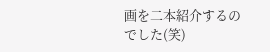画を二本紹介するのでした(笑)